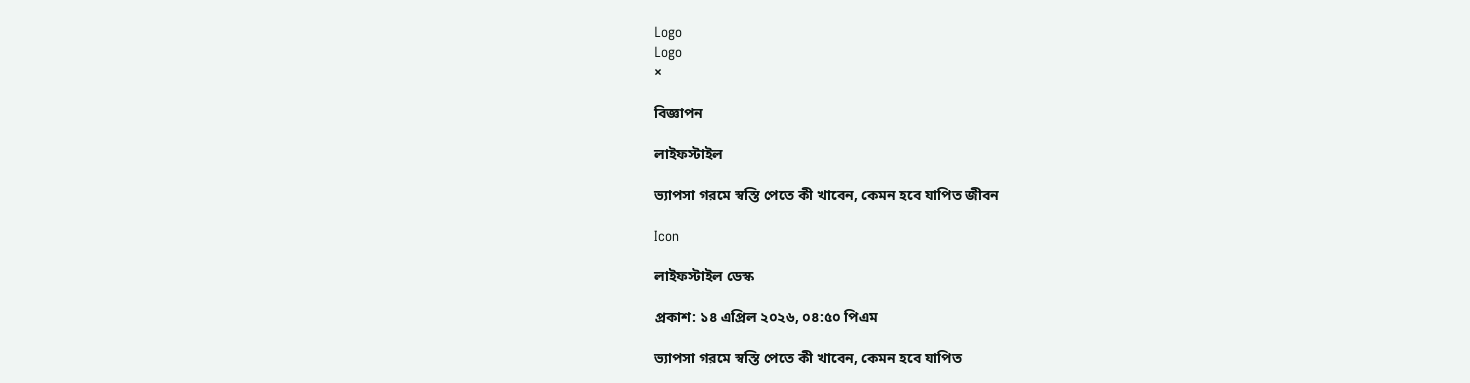Logo
Logo
×

বিজ্ঞাপন

লাইফস্টাইল

ভ্যাপসা গরমে স্বস্তি পেতে কী খাবেন, কেমন হবে যাপিত জীবন

Icon

লাইফস্টাইল ডেস্ক

প্রকাশ: ১৪ এপ্রিল ২০২৬, ০৪:৫০ পিএম

ভ্যাপসা গরমে স্বস্তি পেতে কী খাবেন, কেমন হবে যাপিত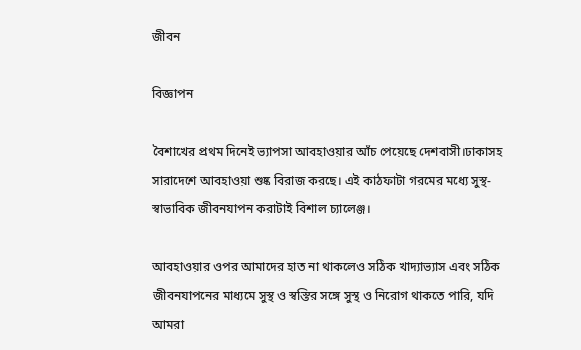জীবন

বিজ্ঞাপন

বৈশাখের প্রথম দিনেই ভ্যাপসা আবহাওয়ার আঁচ পেয়েছে দেশবাসী।ঢাকাসহ সারাদেশে আবহাওয়া শুষ্ক বিরাজ করছে। এই কাঠফাটা গরমের মধ্যে সুস্থ-স্বাভাবিক জীবনযাপন করাটাই বিশাল চ্যালেঞ্জ।

আবহাওয়ার ওপর আমাদের হাত না থাকলেও সঠিক খাদ্যাভ্যাস এবং সঠিক জীবনযাপনের মাধ্যমে সুস্থ ও স্বস্তির সঙ্গে সুস্থ ও নিরোগ থাকতে পারি, যদি আমরা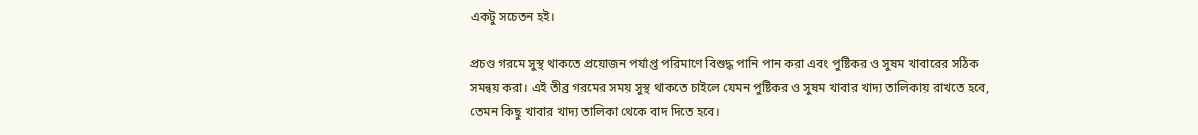একটু সচেতন হই।

প্রচণ্ড গরমে সুস্থ থাকতে প্রয়োজন পর্যাপ্ত পরিমাণে বিশুদ্ধ পানি পান করা এবং পুষ্টিকর ও সুষম খাবারের সঠিক সমন্বয় করা। এই তীব্র গরমের সময় সুস্থ থাকতে চাইলে যেমন পুষ্টিকর ও সুষম খাবার খাদ্য তালিকায় রাখতে হবে, তেমন কিছু খাবার খাদ্য তালিকা থেকে বাদ দিতে হবে।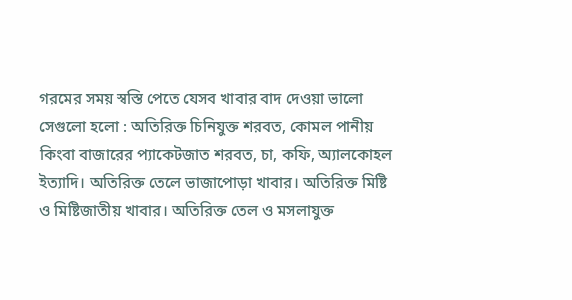গরমের সময় স্বস্তি পেতে যেসব খাবার বাদ দেওয়া ভালো সেগুলো হলো : অতিরিক্ত চিনিযুক্ত শরবত, কোমল পানীয় কিংবা বাজারের প্যাকেটজাত শরবত, চা, কফি, অ্যালকোহল ইত্যাদি। অতিরিক্ত তেলে ভাজাপোড়া খাবার। অতিরিক্ত মিষ্টি ও মিষ্টিজাতীয় খাবার। অতিরিক্ত তেল ও মসলাযুক্ত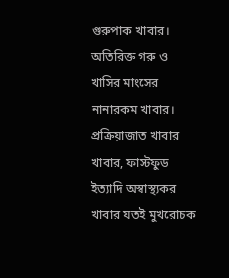গুরুপাক খাবার। অতিরিক্ত গরু ও খাসির মাংসের নানারকম খাবার। প্রক্রিয়াজাত খাবার খাবার, ফাস্টফুড ইত্যাদি অস্বাস্থ্যকর খাবার যতই মুখরোচক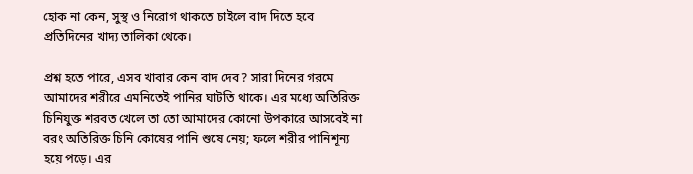হোক না কেন, সুস্থ ও নিরোগ থাকতে চাইলে বাদ দিতে হবে প্রতিদিনের খাদ্য তালিকা থেকে।

প্রশ্ন হতে পারে, এসব খাবার কেন বাদ দেব? সারা দিনের গরমে আমাদের শরীরে এমনিতেই পানির ঘাটতি থাকে। এর মধ্যে অতিরিক্ত চিনিযুক্ত শরবত খেলে তা তো আমাদের কোনো উপকারে আসবেই না বরং অতিরিক্ত চিনি কোষের পানি শুষে নেয়; ফলে শরীর পানিশূন্য হয়ে পড়ে। এর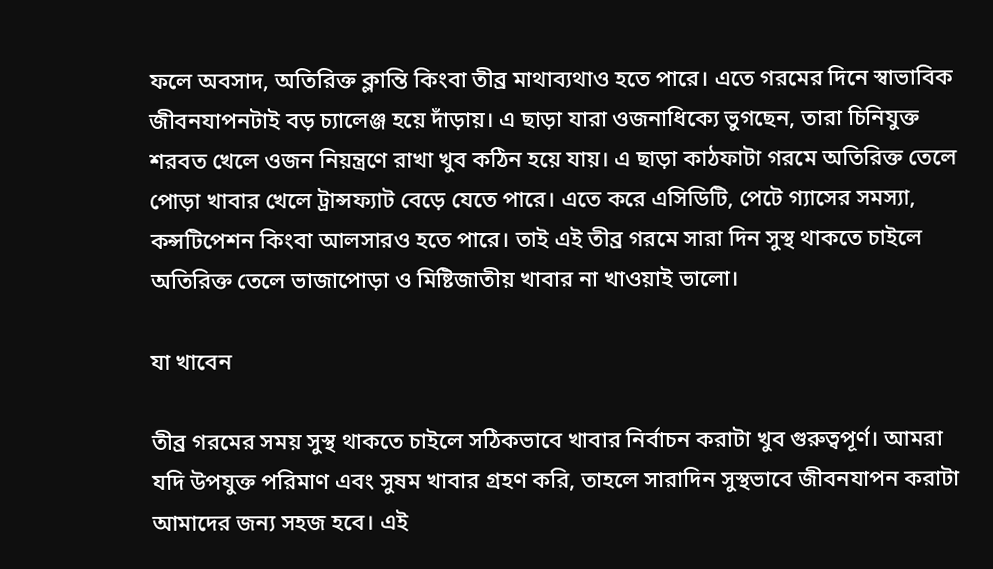ফলে অবসাদ, অতিরিক্ত ক্লান্তি কিংবা তীব্র মাথাব্যথাও হতে পারে। এতে গরমের দিনে স্বাভাবিক জীবনযাপনটাই বড় চ্যালেঞ্জ হয়ে দাঁড়ায়। এ ছাড়া যারা ওজনাধিক্যে ভুগছেন, তারা চিনিযুক্ত শরবত খেলে ওজন নিয়ন্ত্রণে রাখা খুব কঠিন হয়ে যায়। এ ছাড়া কাঠফাটা গরমে অতিরিক্ত তেলে পোড়া খাবার খেলে ট্রান্সফ্যাট বেড়ে যেতে পারে। এতে করে এসিডিটি, পেটে গ্যাসের সমস্যা, কন্সটিপেশন কিংবা আলসারও হতে পারে। তাই এই তীব্র গরমে সারা দিন সুস্থ থাকতে চাইলে অতিরিক্ত তেলে ভাজাপোড়া ও মিষ্টিজাতীয় খাবার না খাওয়াই ভালো।

যা খাবেন

তীব্র গরমের সময় সুস্থ থাকতে চাইলে সঠিকভাবে খাবার নির্বাচন করাটা খুব গুরুত্বপূর্ণ। আমরা যদি উপযুক্ত পরিমাণ এবং সুষম খাবার গ্রহণ করি, তাহলে সারাদিন সুস্থভাবে জীবনযাপন করাটা আমাদের জন্য সহজ হবে। এই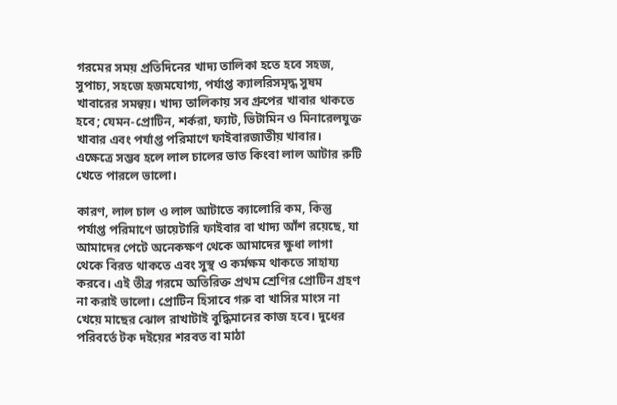গরমের সময় প্রতিদিনের খাদ্য তালিকা হতে হবে সহজ, সুপাচ্য, সহজে হজমযোগ্য, পর্যাপ্ত ক্যালরিসমৃদ্ধ সুষম খাবারের সমন্বয়। খাদ্য তালিকায় সব গ্রুপের খাবার থাকতে হবে; যেমন-প্রোটিন, শর্করা, ফ্যাট, ভিটামিন ও মিনারেলযুক্ত খাবার এবং পর্যাপ্ত পরিমাণে ফাইবারজাতীয় খাবার। এক্ষেত্রে সম্ভব হলে লাল চালের ভাত কিংবা লাল আটার রুটি খেতে পারলে ভালো।

কারণ, লাল চাল ও লাল আটাতে ক্যালোরি কম, কিন্তু পর্যাপ্ত পরিমাণে ডায়েটারি ফাইবার বা খাদ্য আঁশ রয়েছে, যা আমাদের পেটে অনেকক্ষণ থেকে আমাদের ক্ষুধা লাগা থেকে বিরত থাকতে এবং সুস্থ ও কর্মক্ষম থাকতে সাহায্য করবে। এই তীব্র গরমে অতিরিক্ত প্রথম শ্রেণির প্রোটিন গ্রহণ না করাই ভালো। প্রোটিন হিসাবে গরু বা খাসির মাংস না খেয়ে মাছের ঝোল রাখাটাই বুদ্ধিমানের কাজ হবে। দুধের পরিবর্তে টক দইয়ের শরবত বা মাঠা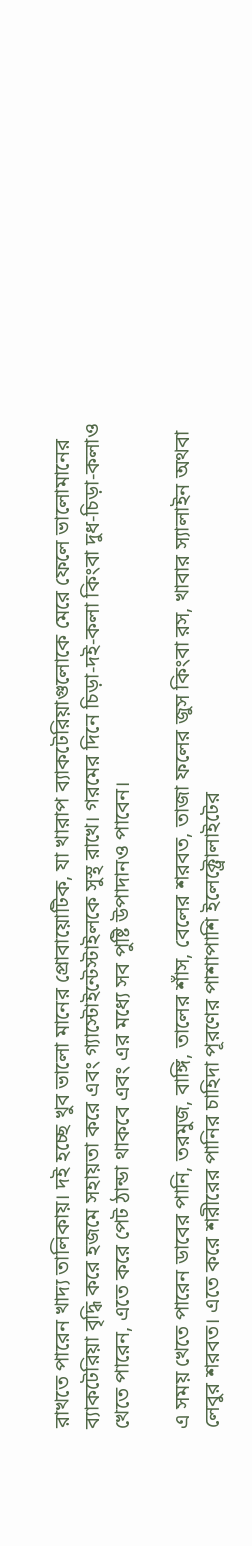রাখতে পারেন খাদ্য তালিকায়। দই হচ্ছে খুব ভালো মানের প্রোবায়োটিক, যা খারাপ ব্যাকটেরিয়াগুলোকে মেরে ফেলে ভালোমানের ব্যাকটেরিয়া বৃদ্ধি করে হজমে সহায়তা করে এবং গ্যাস্টোইন্টেস্টাইলকে সুস্থ রাখে। গরমের দিনে চিড়া-দই-কলা কিংবা দুধ-চিড়া-কলাও খেতে পারেন, এতে করে পেট ঠান্ডা থাকবে এবং এর মধ্যে সব পুষ্টি উপাদানও পাবেন।

এ সময় খেতে পারেন ডাবের পানি, তরমুজ, বাঙ্গি, তালের শাঁস, বেলের শরবত, তাজা ফলের জুস কিংবা রস, খাবার স্যালাইন অথবা লেবুর শরবত। এতে করে শরীরের পানির চাহিদা পূরণের পাশাপাশি ইলেক্ট্রোলাইটের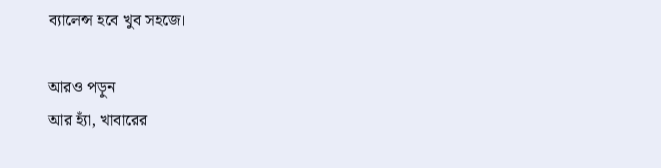ব্যালেন্স হবে খুব সহজে।

আরও পড়ুন
আর হ্যাঁ, খাবারের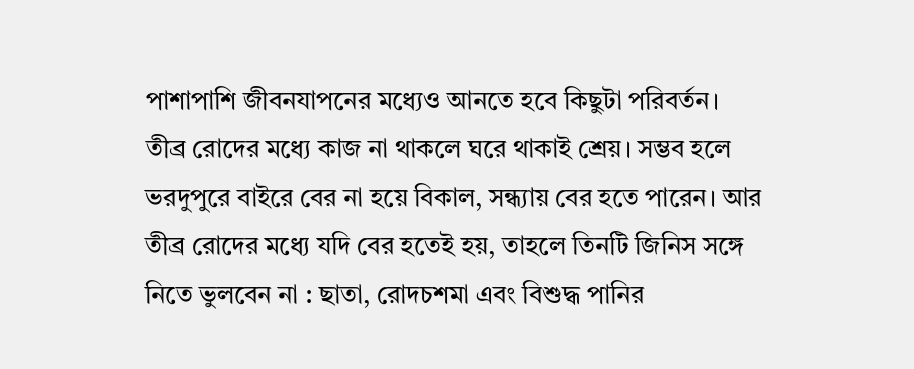পাশাপাশি জীবনযাপনের মধ্যেও আনতে হবে কিছুটা পরিবর্তন। তীব্র রোদের মধ্যে কাজ না থাকলে ঘরে থাকাই শ্রেয়। সম্ভব হলে ভরদুপুরে বাইরে বের না হয়ে বিকাল, সন্ধ্যায় বের হতে পারেন। আর তীব্র রোদের মধ্যে যদি বের হতেই হয়, তাহলে তিনটি জিনিস সঙ্গে নিতে ভুলবেন না : ছাতা, রোদচশমা এবং বিশুদ্ধ পানির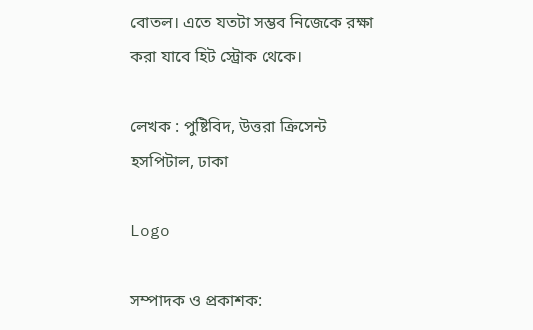বোতল। এতে যতটা সম্ভব নিজেকে রক্ষা করা যাবে হিট স্ট্রোক থেকে।

লেখক : পুষ্টিবিদ, উত্তরা ক্রিসেন্ট হসপিটাল, ঢাকা

Logo

সম্পাদক ও প্রকাশক: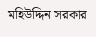মহিউদ্দিন সরকার